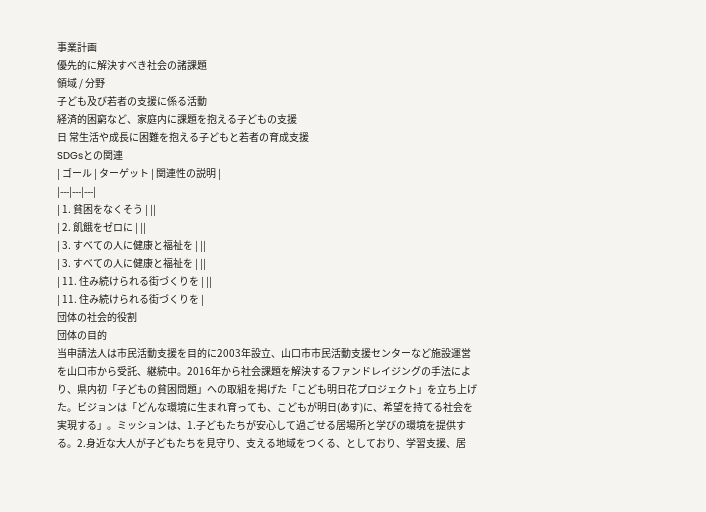事業計画
優先的に解決すべき社会の諸課題
領域 / 分野
子ども及び若者の支援に係る活動
経済的困窮など、家庭内に課題を抱える子どもの支援
日 常生活や成長に困難を抱える子どもと若者の育成支援
SDGsとの関連
| ゴール | ターゲット | 関連性の説明 |
|---|---|---|
| 1. 貧困をなくそう | ||
| 2. 飢餓をゼロに | ||
| 3. すべての人に健康と福祉を | ||
| 3. すべての人に健康と福祉を | ||
| 11. 住み続けられる街づくりを | ||
| 11. 住み続けられる街づくりを |
団体の社会的役割
団体の目的
当申請法人は市民活動支援を目的に2003年設立、山口市市民活動支援センターなど施設運営を山口市から受託、継続中。2016年から社会課題を解決するファンドレイジングの手法により、県内初「子どもの貧困問題」への取組を掲げた「こども明日花プロジェクト」を立ち上げた。ビジョンは「どんな環境に生まれ育っても、こどもが明日(あす)に、希望を持てる社会を実現する」。ミッションは、1.子どもたちが安心して過ごせる居場所と学びの環境を提供する。2.身近な大人が子どもたちを見守り、支える地域をつくる、としており、学習支援、居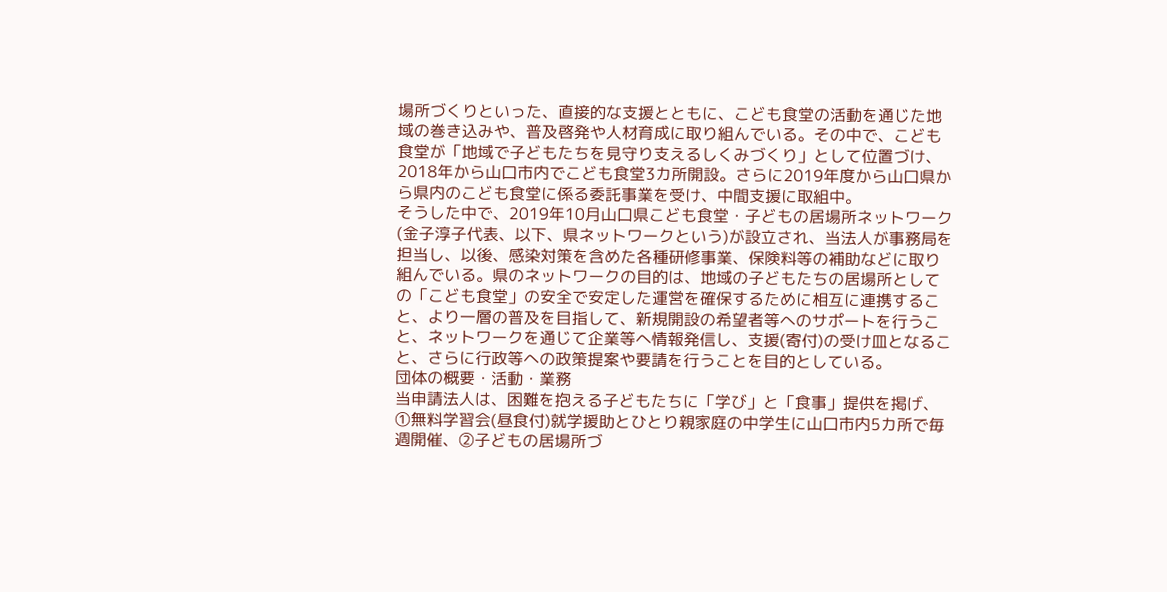場所づくりといった、直接的な支援とともに、こども食堂の活動を通じた地域の巻き込みや、普及啓発や人材育成に取り組んでいる。その中で、こども食堂が「地域で子どもたちを見守り支えるしくみづくり」として位置づけ、2018年から山口市内でこども食堂3カ所開設。さらに2019年度から山口県から県内のこども食堂に係る委託事業を受け、中間支援に取組中。
そうした中で、2019年10月山口県こども食堂・子どもの居場所ネットワーク(金子淳子代表、以下、県ネットワークという)が設立され、当法人が事務局を担当し、以後、感染対策を含めた各種研修事業、保険料等の補助などに取り組んでいる。県のネットワークの目的は、地域の子どもたちの居場所としての「こども食堂」の安全で安定した運営を確保するために相互に連携すること、より一層の普及を目指して、新規開設の希望者等へのサポートを行うこと、ネットワークを通じて企業等へ情報発信し、支援(寄付)の受け皿となること、さらに行政等への政策提案や要請を行うことを目的としている。
団体の概要・活動・業務
当申請法人は、困難を抱える子どもたちに「学び」と「食事」提供を掲げ、①無料学習会(昼食付)就学援助とひとり親家庭の中学生に山口市内5カ所で毎週開催、②子どもの居場所づ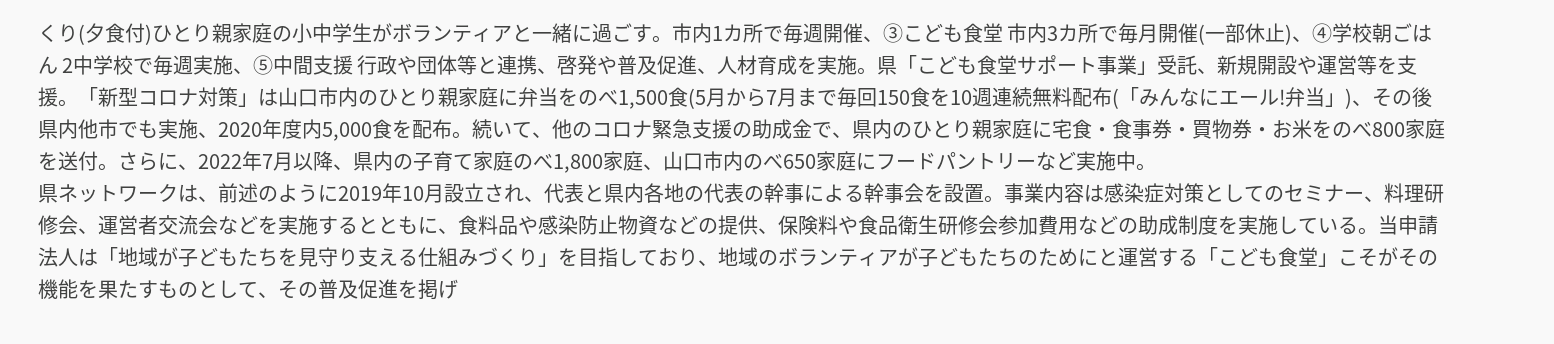くり(夕食付)ひとり親家庭の小中学生がボランティアと一緒に過ごす。市内1カ所で毎週開催、③こども食堂 市内3カ所で毎月開催(一部休止)、④学校朝ごはん 2中学校で毎週実施、⑤中間支援 行政や団体等と連携、啓発や普及促進、人材育成を実施。県「こども食堂サポート事業」受託、新規開設や運営等を支援。「新型コロナ対策」は山口市内のひとり親家庭に弁当をのべ1,500食(5月から7月まで毎回150食を10週連続無料配布(「みんなにエール!弁当」)、その後県内他市でも実施、2020年度内5,000食を配布。続いて、他のコロナ緊急支援の助成金で、県内のひとり親家庭に宅食・食事券・買物券・お米をのべ800家庭を送付。さらに、2022年7月以降、県内の子育て家庭のべ1,800家庭、山口市内のべ650家庭にフードパントリーなど実施中。
県ネットワークは、前述のように2019年10月設立され、代表と県内各地の代表の幹事による幹事会を設置。事業内容は感染症対策としてのセミナー、料理研修会、運営者交流会などを実施するとともに、食料品や感染防止物資などの提供、保険料や食品衛生研修会参加費用などの助成制度を実施している。当申請法人は「地域が子どもたちを見守り支える仕組みづくり」を目指しており、地域のボランティアが子どもたちのためにと運営する「こども食堂」こそがその機能を果たすものとして、その普及促進を掲げ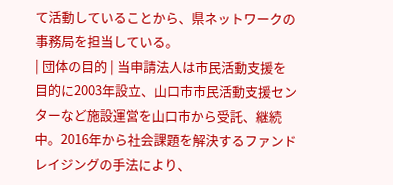て活動していることから、県ネットワークの事務局を担当している。
| 団体の目的 | 当申請法人は市民活動支援を目的に2003年設立、山口市市民活動支援センターなど施設運営を山口市から受託、継続中。2016年から社会課題を解決するファンドレイジングの手法により、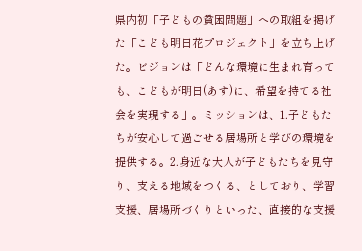県内初「子どもの貧困問題」への取組を掲げた「こども明日花プロジェクト」を立ち上げた。ビジョンは「どんな環境に生まれ育っても、こどもが明日(あす)に、希望を持てる社会を実現する」。ミッションは、1.子どもたちが安心して過ごせる居場所と学びの環境を提供する。2.身近な大人が子どもたちを見守り、支える地域をつくる、としており、学習支援、居場所づくりといった、直接的な支援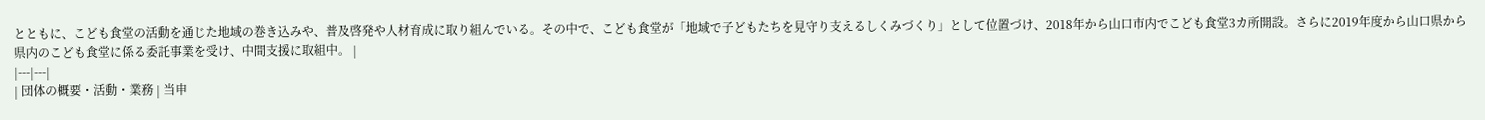とともに、こども食堂の活動を通じた地域の巻き込みや、普及啓発や人材育成に取り組んでいる。その中で、こども食堂が「地域で子どもたちを見守り支えるしくみづくり」として位置づけ、2018年から山口市内でこども食堂3カ所開設。さらに2019年度から山口県から県内のこども食堂に係る委託事業を受け、中間支援に取組中。 |
|---|---|
| 団体の概要・活動・業務 | 当申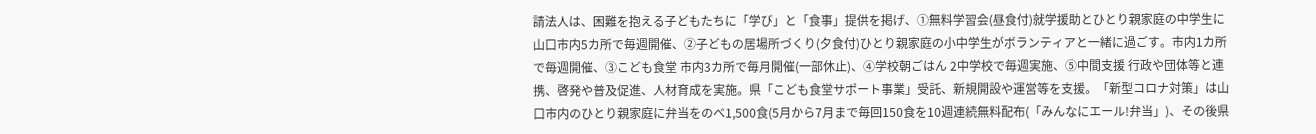請法人は、困難を抱える子どもたちに「学び」と「食事」提供を掲げ、①無料学習会(昼食付)就学援助とひとり親家庭の中学生に山口市内5カ所で毎週開催、②子どもの居場所づくり(夕食付)ひとり親家庭の小中学生がボランティアと一緒に過ごす。市内1カ所で毎週開催、③こども食堂 市内3カ所で毎月開催(一部休止)、④学校朝ごはん 2中学校で毎週実施、⑤中間支援 行政や団体等と連携、啓発や普及促進、人材育成を実施。県「こども食堂サポート事業」受託、新規開設や運営等を支援。「新型コロナ対策」は山口市内のひとり親家庭に弁当をのべ1,500食(5月から7月まで毎回150食を10週連続無料配布(「みんなにエール!弁当」)、その後県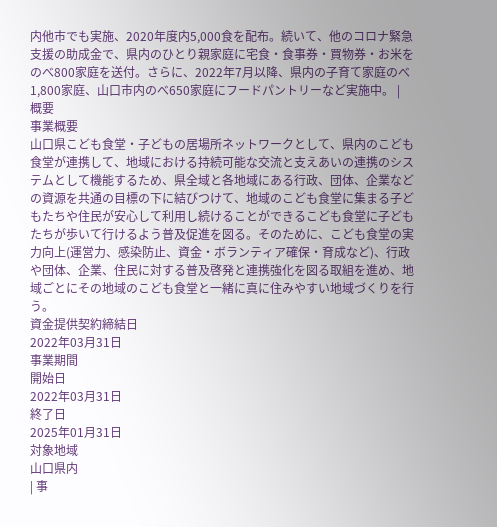内他市でも実施、2020年度内5,000食を配布。続いて、他のコロナ緊急支援の助成金で、県内のひとり親家庭に宅食・食事券・買物券・お米をのべ800家庭を送付。さらに、2022年7月以降、県内の子育て家庭のべ1,800家庭、山口市内のべ650家庭にフードパントリーなど実施中。 |
概要
事業概要
山口県こども食堂・子どもの居場所ネットワークとして、県内のこども食堂が連携して、地域における持続可能な交流と支えあいの連携のシステムとして機能するため、県全域と各地域にある行政、団体、企業などの資源を共通の目標の下に結びつけて、地域のこども食堂に集まる子どもたちや住民が安心して利用し続けることができるこども食堂に子どもたちが歩いて行けるよう普及促進を図る。そのために、こども食堂の実力向上(運営力、感染防止、資金・ボランティア確保・育成など)、行政や団体、企業、住民に対する普及啓発と連携強化を図る取組を進め、地域ごとにその地域のこども食堂と一緒に真に住みやすい地域づくりを行う。
資金提供契約締結日
2022年03月31日
事業期間
開始日
2022年03月31日
終了日
2025年01月31日
対象地域
山口県内
| 事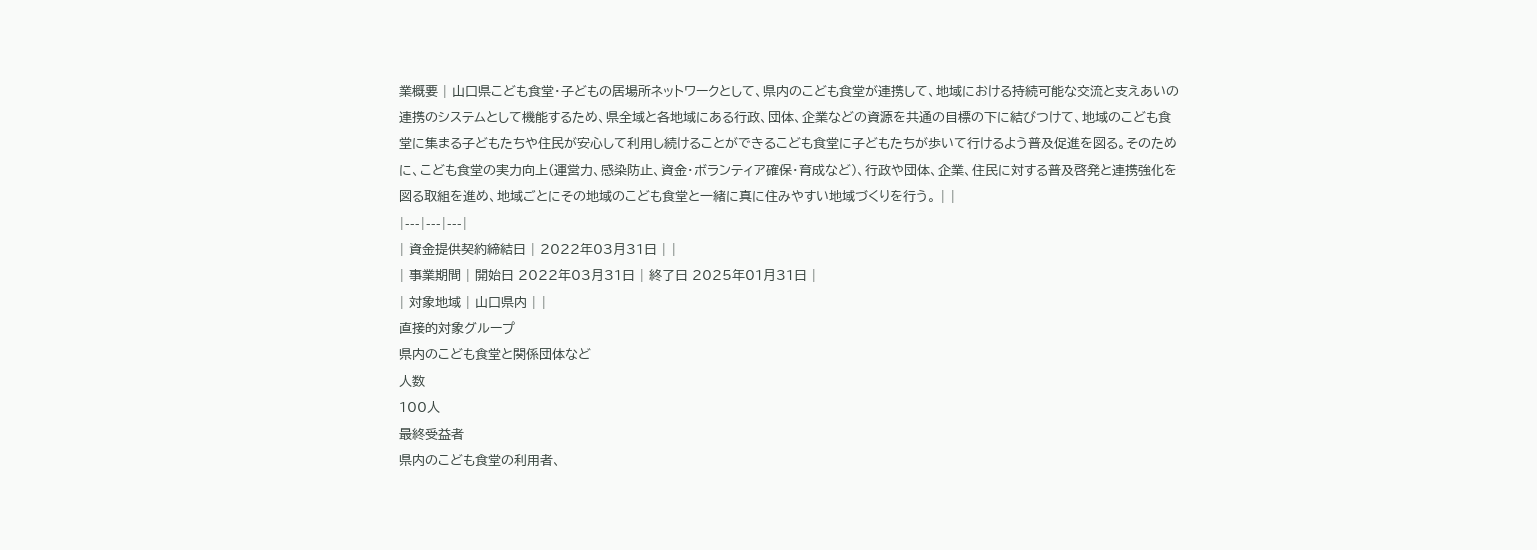業概要 | 山口県こども食堂・子どもの居場所ネットワークとして、県内のこども食堂が連携して、地域における持続可能な交流と支えあいの連携のシステムとして機能するため、県全域と各地域にある行政、団体、企業などの資源を共通の目標の下に結びつけて、地域のこども食堂に集まる子どもたちや住民が安心して利用し続けることができるこども食堂に子どもたちが歩いて行けるよう普及促進を図る。そのために、こども食堂の実力向上(運営力、感染防止、資金・ボランティア確保・育成など)、行政や団体、企業、住民に対する普及啓発と連携強化を図る取組を進め、地域ごとにその地域のこども食堂と一緒に真に住みやすい地域づくりを行う。 | |
|---|---|---|
| 資金提供契約締結日 | 2022年03月31日 | |
| 事業期間 | 開始日 2022年03月31日 | 終了日 2025年01月31日 |
| 対象地域 | 山口県内 | |
直接的対象グループ
県内のこども食堂と関係団体など
人数
100人
最終受益者
県内のこども食堂の利用者、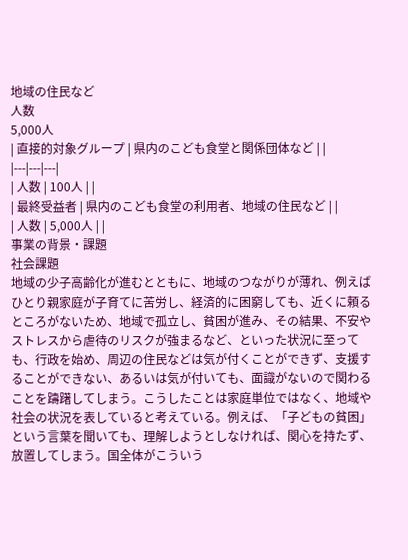地域の住民など
人数
5,000人
| 直接的対象グループ | 県内のこども食堂と関係団体など | |
|---|---|---|
| 人数 | 100人 | |
| 最終受益者 | 県内のこども食堂の利用者、地域の住民など | |
| 人数 | 5,000人 | |
事業の背景・課題
社会課題
地域の少子高齢化が進むとともに、地域のつながりが薄れ、例えばひとり親家庭が子育てに苦労し、経済的に困窮しても、近くに頼るところがないため、地域で孤立し、貧困が進み、その結果、不安やストレスから虐待のリスクが強まるなど、といった状況に至っても、行政を始め、周辺の住民などは気が付くことができず、支援することができない、あるいは気が付いても、面識がないので関わることを躊躇してしまう。こうしたことは家庭単位ではなく、地域や社会の状況を表していると考えている。例えば、「子どもの貧困」という言葉を聞いても、理解しようとしなければ、関心を持たず、放置してしまう。国全体がこういう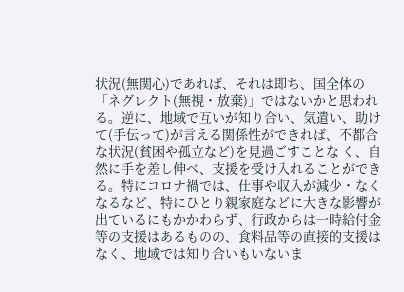状況(無関心)であれば、それは即ち、国全体の「ネグレクト(無視・放棄)」ではないかと思われる。逆に、地域で互いが知り合い、気遣い、助けて(手伝って)が言える関係性ができれば、不都合な状況(貧困や孤立など)を見過ごすことな く、自然に手を差し伸べ、支援を受け入れることができる。特にコロナ禍では、仕事や収入が減少・なくなるなど、特にひとり親家庭などに大きな影響が出ているにもかかわらず、行政からは一時給付金等の支援はあるものの、食料品等の直接的支援はなく、地域では知り合いもいないま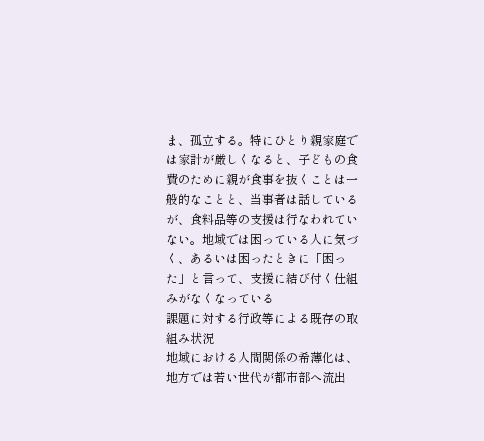ま、孤立する。特にひとり親家庭では家計が厳しくなると、子どもの食費のために親が食事を抜くことは一般的なことと、当事者は話しているが、食料品等の支援は行なわれていない。地域では困っている人に気づく、あるいは困ったときに「困った」と言って、支援に結び付く仕組みがなくなっている
課題に対する行政等による既存の取組み状況
地域における人間関係の希薄化は、地方では若い世代が都市部へ流出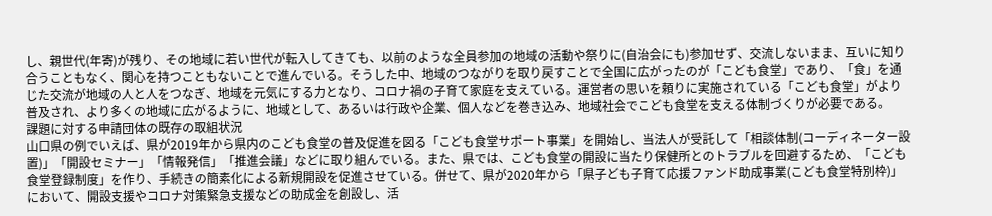し、親世代(年寄)が残り、その地域に若い世代が転入してきても、以前のような全員参加の地域の活動や祭りに(自治会にも)参加せず、交流しないまま、互いに知り合うこともなく、関心を持つこともないことで進んでいる。そうした中、地域のつながりを取り戻すことで全国に広がったのが「こども食堂」であり、「食」を通じた交流が地域の人と人をつなぎ、地域を元気にする力となり、コロナ禍の子育て家庭を支えている。運営者の思いを頼りに実施されている「こども食堂」がより普及され、より多くの地域に広がるように、地域として、あるいは行政や企業、個人などを巻き込み、地域社会でこども食堂を支える体制づくりが必要である。
課題に対する申請団体の既存の取組状況
山口県の例でいえば、県が2019年から県内のこども食堂の普及促進を図る「こども食堂サポート事業」を開始し、当法人が受託して「相談体制(コーディネーター設置)」「開設セミナー」「情報発信」「推進会議」などに取り組んでいる。また、県では、こども食堂の開設に当たり保健所とのトラブルを回避するため、「こども食堂登録制度」を作り、手続きの簡素化による新規開設を促進させている。併せて、県が2020年から「県子ども子育て応援ファンド助成事業(こども食堂特別枠)」において、開設支援やコロナ対策緊急支援などの助成金を創設し、活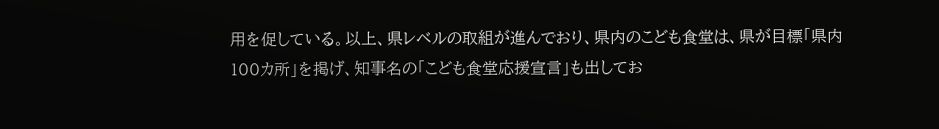用を促している。以上、県レベルの取組が進んでおり、県内のこども食堂は、県が目標「県内100カ所」を掲げ、知事名の「こども食堂応援宣言」も出してお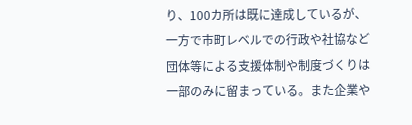り、100カ所は既に達成しているが、一方で市町レベルでの行政や社協など団体等による支援体制や制度づくりは一部のみに留まっている。また企業や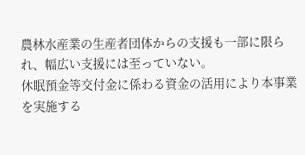農林水産業の生産者団体からの支援も一部に限られ、幅広い支援には至っていない。
休眠預金等交付金に係わる資金の活用により本事業を実施する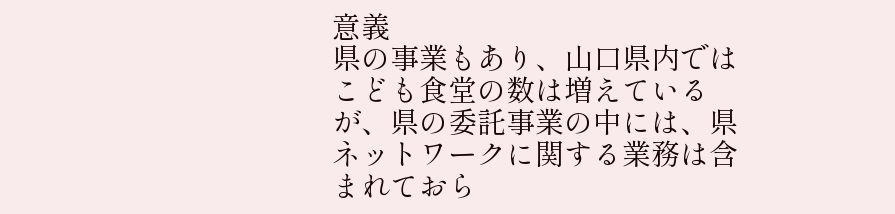意義
県の事業もあり、山口県内ではこども食堂の数は増えているが、県の委託事業の中には、県ネットワークに関する業務は含まれておら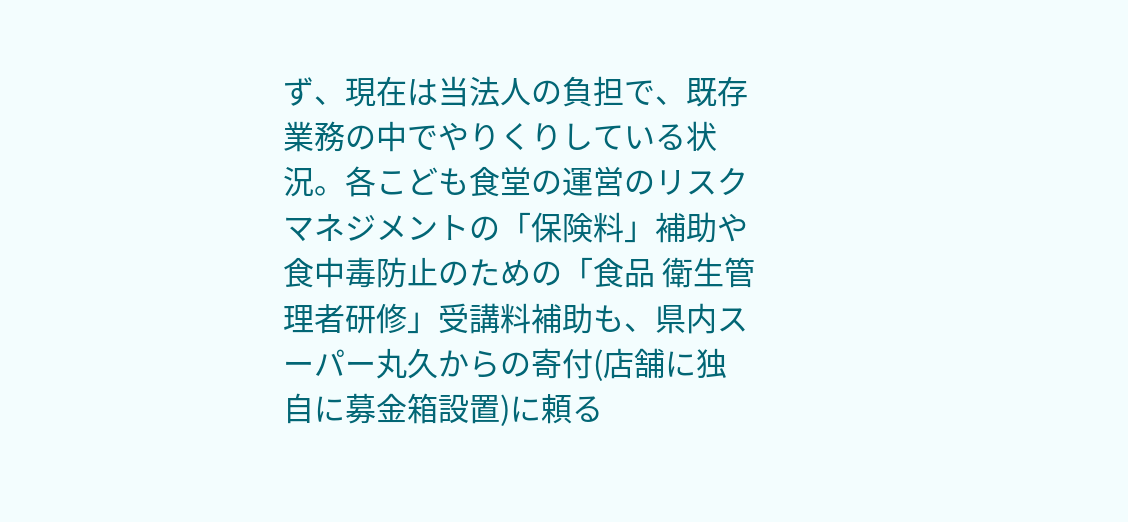ず、現在は当法人の負担で、既存業務の中でやりくりしている状況。各こども食堂の運営のリスクマネジメントの「保険料」補助や食中毒防止のための「食品 衛生管理者研修」受講料補助も、県内スーパー丸久からの寄付(店舗に独自に募金箱設置)に頼る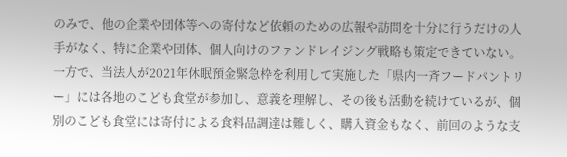のみで、他の企業や団体等への寄付など依頼のための広報や訪問を十分に行うだけの人手がなく、特に企業や団体、個人向けのファンドレイジング戦略も策定できていない。一方で、当法人が2021年休眠預金緊急枠を利用して実施した「県内一斉フードパントリー」には各地のこども食堂が参加し、意義を理解し、その後も活動を続けているが、個別のこども食堂には寄付による食料品調達は難しく、購入資金もなく、前回のような支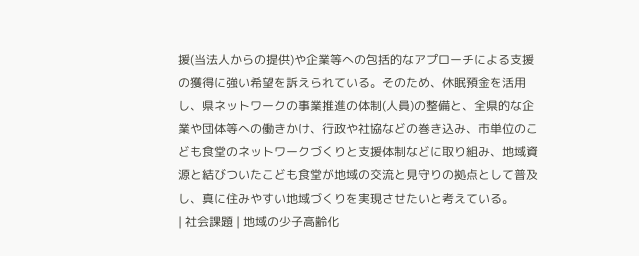援(当法人からの提供)や企業等への包括的なアプローチによる支援の獲得に強い希望を訴えられている。そのため、休眠預金を活用し、県ネットワークの事業推進の体制(人員)の整備と、全県的な企業や団体等への働きかけ、行政や社協などの巻き込み、市単位のこども食堂のネットワークづくりと支援体制などに取り組み、地域資源と結びついたこども食堂が地域の交流と見守りの拠点として普及し、真に住みやすい地域づくりを実現させたいと考えている。
| 社会課題 | 地域の少子高齢化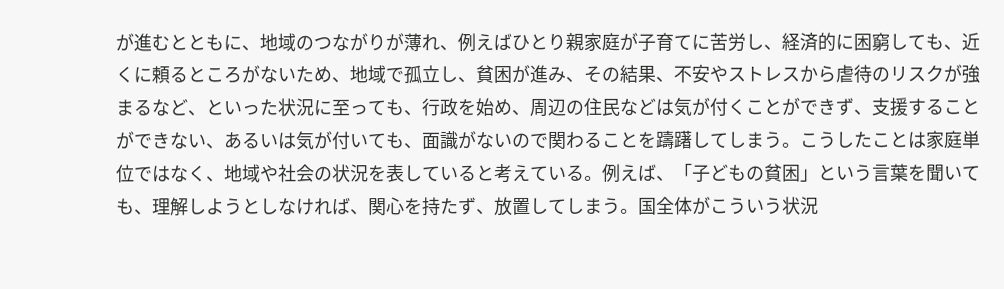が進むとともに、地域のつながりが薄れ、例えばひとり親家庭が子育てに苦労し、経済的に困窮しても、近くに頼るところがないため、地域で孤立し、貧困が進み、その結果、不安やストレスから虐待のリスクが強まるなど、といった状況に至っても、行政を始め、周辺の住民などは気が付くことができず、支援することができない、あるいは気が付いても、面識がないので関わることを躊躇してしまう。こうしたことは家庭単位ではなく、地域や社会の状況を表していると考えている。例えば、「子どもの貧困」という言葉を聞いても、理解しようとしなければ、関心を持たず、放置してしまう。国全体がこういう状況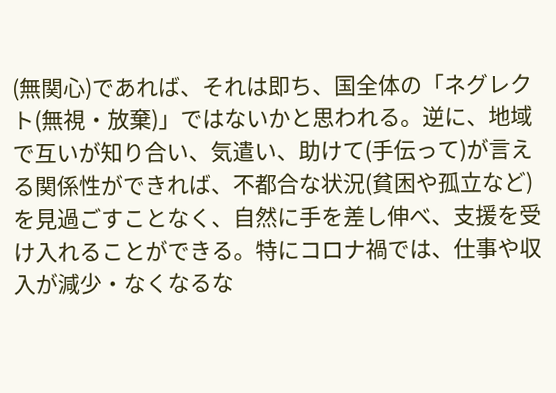(無関心)であれば、それは即ち、国全体の「ネグレクト(無視・放棄)」ではないかと思われる。逆に、地域で互いが知り合い、気遣い、助けて(手伝って)が言える関係性ができれば、不都合な状況(貧困や孤立など)を見過ごすことなく、自然に手を差し伸べ、支援を受け入れることができる。特にコロナ禍では、仕事や収入が減少・なくなるな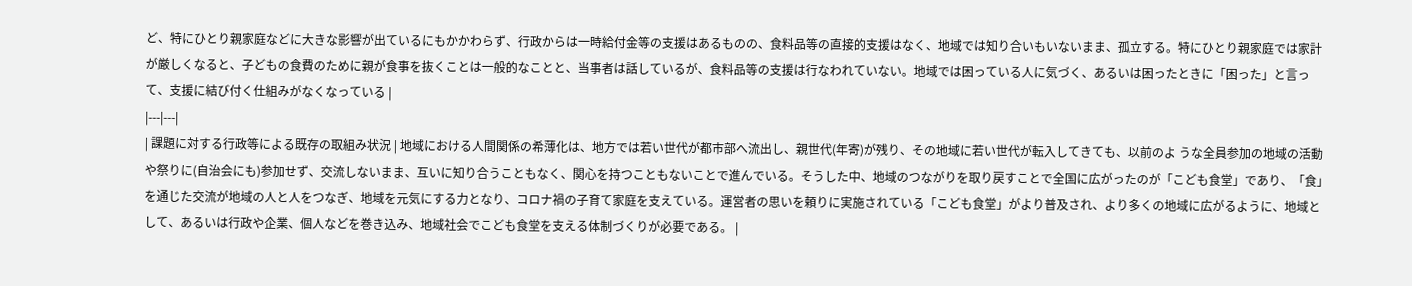ど、特にひとり親家庭などに大きな影響が出ているにもかかわらず、行政からは一時給付金等の支援はあるものの、食料品等の直接的支援はなく、地域では知り合いもいないまま、孤立する。特にひとり親家庭では家計が厳しくなると、子どもの食費のために親が食事を抜くことは一般的なことと、当事者は話しているが、食料品等の支援は行なわれていない。地域では困っている人に気づく、あるいは困ったときに「困った」と言って、支援に結び付く仕組みがなくなっている |
|---|---|
| 課題に対する行政等による既存の取組み状況 | 地域における人間関係の希薄化は、地方では若い世代が都市部へ流出し、親世代(年寄)が残り、その地域に若い世代が転入してきても、以前のよ うな全員参加の地域の活動や祭りに(自治会にも)参加せず、交流しないまま、互いに知り合うこともなく、関心を持つこともないことで進んでいる。そうした中、地域のつながりを取り戻すことで全国に広がったのが「こども食堂」であり、「食」を通じた交流が地域の人と人をつなぎ、地域を元気にする力となり、コロナ禍の子育て家庭を支えている。運営者の思いを頼りに実施されている「こども食堂」がより普及され、より多くの地域に広がるように、地域として、あるいは行政や企業、個人などを巻き込み、地域社会でこども食堂を支える体制づくりが必要である。 |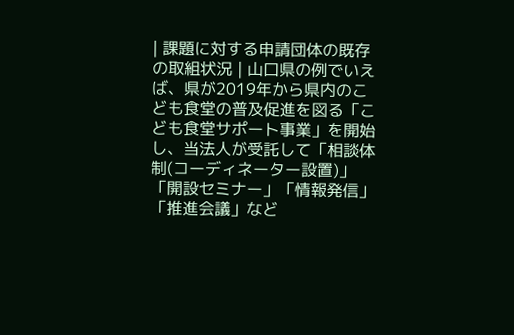| 課題に対する申請団体の既存の取組状況 | 山口県の例でいえば、県が2019年から県内のこども食堂の普及促進を図る「こども食堂サポート事業」を開始し、当法人が受託して「相談体制(コーディネーター設置)」「開設セミナー」「情報発信」「推進会議」など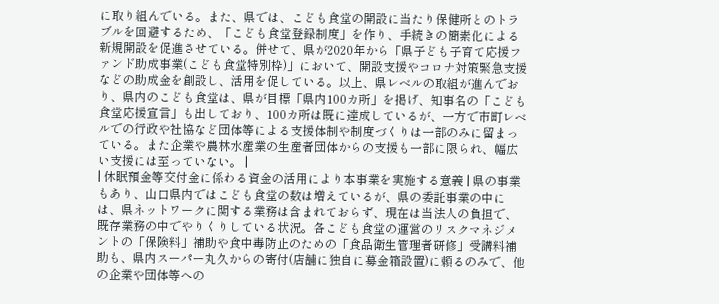に取り組んでいる。また、県では、こども食堂の開設に当たり保健所とのトラブルを回避するため、「こども食堂登録制度」を作り、手続きの簡素化による新規開設を促進させている。併せて、県が2020年から「県子ども子育て応援ファンド助成事業(こども食堂特別枠)」において、開設支援やコロナ対策緊急支援などの助成金を創設し、活用を促している。以上、県レベルの取組が進んでおり、県内のこども食堂は、県が目標「県内100カ所」を掲げ、知事名の「こども食堂応援宣言」も出しており、100カ所は既に達成しているが、一方で市町レベルでの行政や社協など団体等による支援体制や制度づくりは一部のみに留まっている。また企業や農林水産業の生産者団体からの支援も一部に限られ、幅広い支援には至っていない。 |
| 休眠預金等交付金に係わる資金の活用により本事業を実施する意義 | 県の事業もあり、山口県内ではこども食堂の数は増えているが、県の委託事業の中には、県ネットワークに関する業務は含まれておらず、現在は当法人の負担で、既存業務の中でやりくりしている状況。各こども食堂の運営のリスクマネジメントの「保険料」補助や食中毒防止のための「食品衛生管理者研修」受講料補助も、県内スーパー丸久からの寄付(店舗に独自に募金箱設置)に頼るのみで、他の企業や団体等への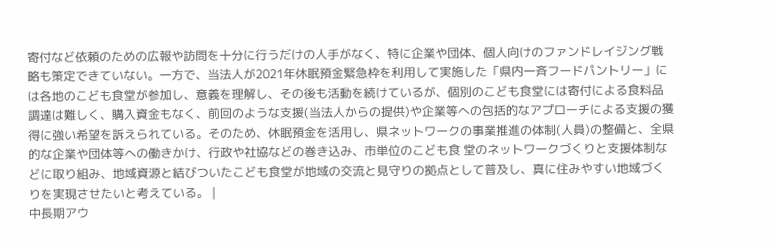寄付など依頼のための広報や訪問を十分に行うだけの人手がなく、特に企業や団体、個人向けのファンドレイジング戦略も策定できていない。一方で、当法人が2021年休眠預金緊急枠を利用して実施した「県内一斉フードパントリー」には各地のこども食堂が参加し、意義を理解し、その後も活動を続けているが、個別のこども食堂には寄付による食料品調達は難しく、購入資金もなく、前回のような支援(当法人からの提供)や企業等への包括的なアプローチによる支援の獲得に強い希望を訴えられている。そのため、休眠預金を活用し、県ネットワークの事業推進の体制(人員)の整備と、全県的な企業や団体等への働きかけ、行政や社協などの巻き込み、市単位のこども食 堂のネットワークづくりと支援体制などに取り組み、地域資源と結びついたこども食堂が地域の交流と見守りの拠点として普及し、真に住みやすい地域づくりを実現させたいと考えている。 |
中長期アウ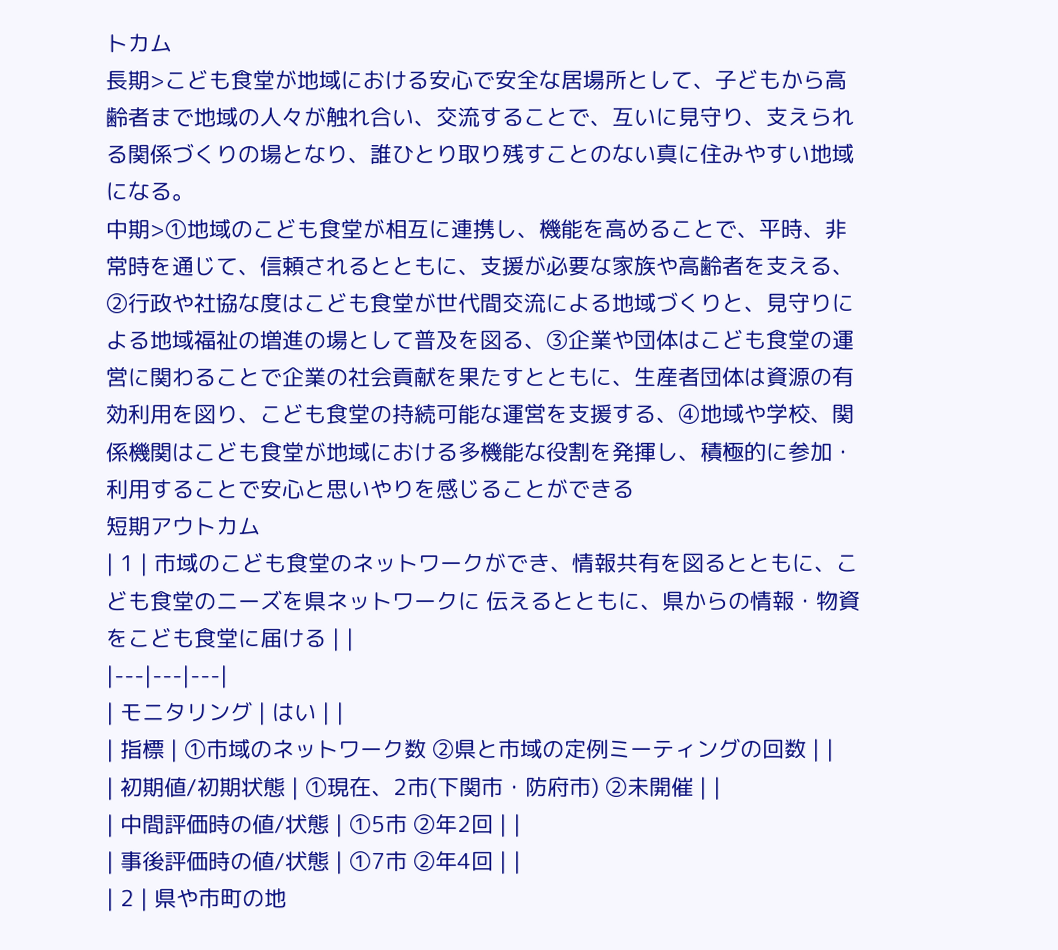トカム
長期>こども食堂が地域における安心で安全な居場所として、子どもから高齢者まで地域の人々が触れ合い、交流することで、互いに見守り、支えられる関係づくりの場となり、誰ひとり取り残すことのない真に住みやすい地域になる。
中期>①地域のこども食堂が相互に連携し、機能を高めることで、平時、非常時を通じて、信頼されるとともに、支援が必要な家族や高齢者を支える、②行政や社協な度はこども食堂が世代間交流による地域づくりと、見守りによる地域福祉の増進の場として普及を図る、③企業や団体はこども食堂の運営に関わることで企業の社会貢献を果たすとともに、生産者団体は資源の有効利用を図り、こども食堂の持続可能な運営を支援する、④地域や学校、関係機関はこども食堂が地域における多機能な役割を発揮し、積極的に参加・利用することで安心と思いやりを感じることができる
短期アウトカム
| 1 | 市域のこども食堂のネットワークができ、情報共有を図るとともに、こども食堂のニーズを県ネットワークに 伝えるとともに、県からの情報・物資をこども食堂に届ける | |
|---|---|---|
| モニタリング | はい | |
| 指標 | ①市域のネットワーク数 ②県と市域の定例ミーティングの回数 | |
| 初期値/初期状態 | ①現在、2市(下関市・防府市) ②未開催 | |
| 中間評価時の値/状態 | ①5市 ②年2回 | |
| 事後評価時の値/状態 | ①7市 ②年4回 | |
| 2 | 県や市町の地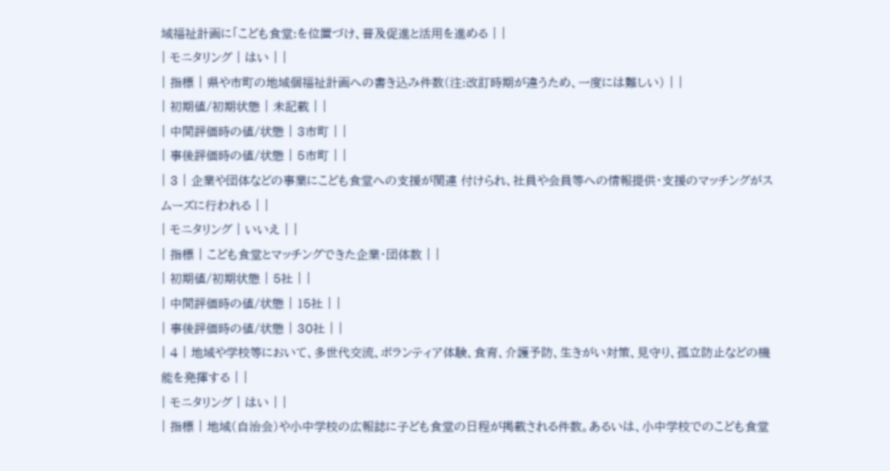域福祉計画に「こども食堂:を位置づけ、普及促進と活用を進める | |
| モニタリング | はい | |
| 指標 | 県や市町の地域個福祉計画への書き込み件数(注:改訂時期が違うため、一度には難しい) | |
| 初期値/初期状態 | 未記載 | |
| 中間評価時の値/状態 | 3市町 | |
| 事後評価時の値/状態 | 5市町 | |
| 3 | 企業や団体などの事業にこども食堂への支援が関連 付けられ、社員や会員等への情報提供・支援のマッチングがスムーズに行われる | |
| モニタリング | いいえ | |
| 指標 | こども食堂とマッチングできた企業・団体数 | |
| 初期値/初期状態 | 5社 | |
| 中間評価時の値/状態 | 15社 | |
| 事後評価時の値/状態 | 30社 | |
| 4 | 地域や学校等において、多世代交流、ボランティア体験、食育、介護予防、生きがい対策、見守り、孤立防止などの機能を発揮する | |
| モニタリング | はい | |
| 指標 | 地域(自治会)や小中学校の広報誌に子ども食堂の日程が掲載される件数。あるいは、小中学校でのこども食堂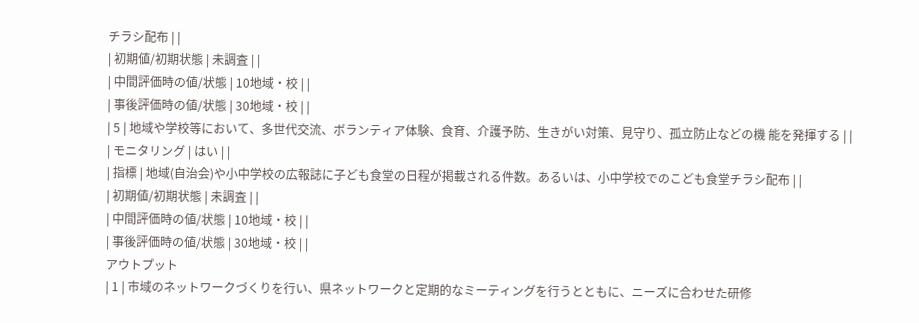チラシ配布 | |
| 初期値/初期状態 | 未調査 | |
| 中間評価時の値/状態 | 10地域・校 | |
| 事後評価時の値/状態 | 30地域・校 | |
| 5 | 地域や学校等において、多世代交流、ボランティア体験、食育、介護予防、生きがい対策、見守り、孤立防止などの機 能を発揮する | |
| モニタリング | はい | |
| 指標 | 地域(自治会)や小中学校の広報誌に子ども食堂の日程が掲載される件数。あるいは、小中学校でのこども食堂チラシ配布 | |
| 初期値/初期状態 | 未調査 | |
| 中間評価時の値/状態 | 10地域・校 | |
| 事後評価時の値/状態 | 30地域・校 | |
アウトプット
| 1 | 市域のネットワークづくりを行い、県ネットワークと定期的なミーティングを行うとともに、ニーズに合わせた研修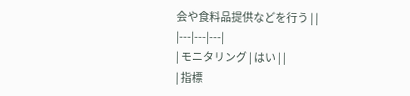会や食料品提供などを行う | |
|---|---|---|
| モニタリング | はい | |
| 指標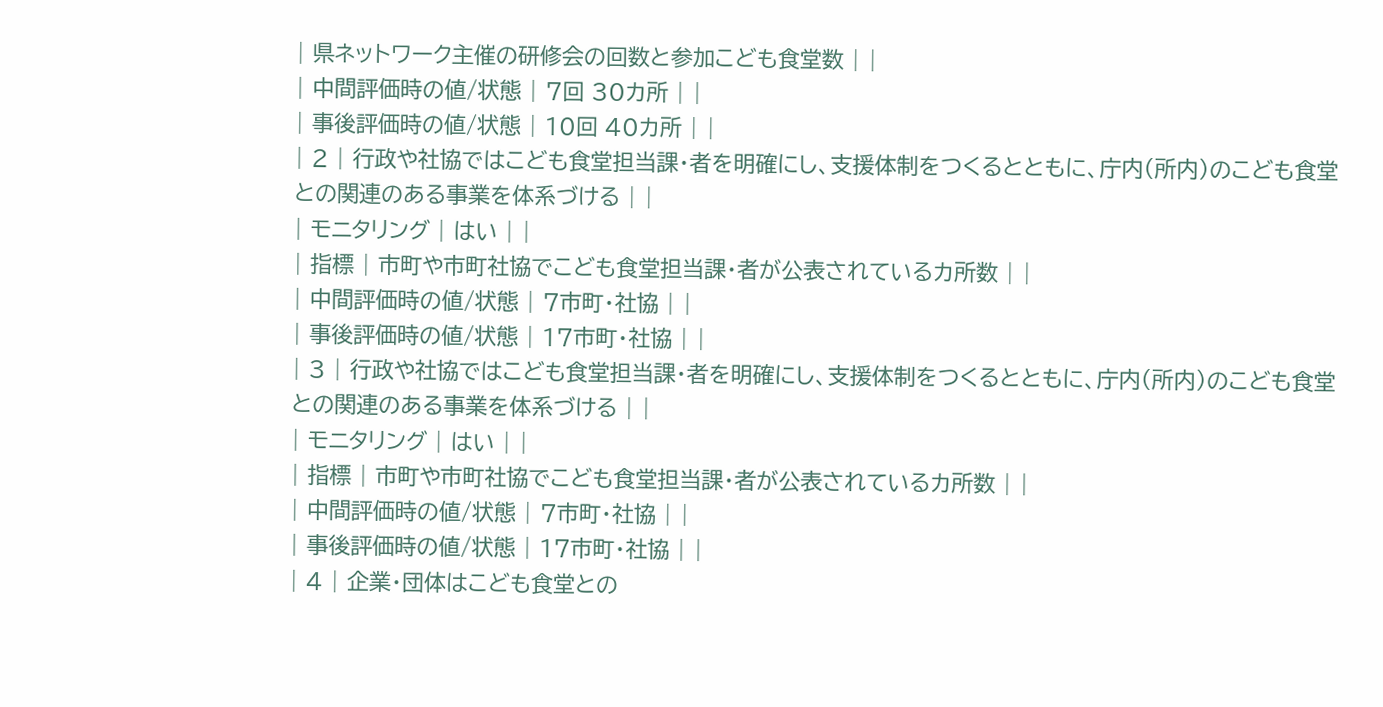| 県ネットワーク主催の研修会の回数と参加こども食堂数 | |
| 中間評価時の値/状態 | 7回 30カ所 | |
| 事後評価時の値/状態 | 10回 40カ所 | |
| 2 | 行政や社協ではこども食堂担当課・者を明確にし、支援体制をつくるとともに、庁内(所内)のこども食堂との関連のある事業を体系づける | |
| モニタリング | はい | |
| 指標 | 市町や市町社協でこども食堂担当課・者が公表されているカ所数 | |
| 中間評価時の値/状態 | 7市町・社協 | |
| 事後評価時の値/状態 | 17市町・社協 | |
| 3 | 行政や社協ではこども食堂担当課・者を明確にし、支援体制をつくるとともに、庁内(所内)のこども食堂との関連のある事業を体系づける | |
| モニタリング | はい | |
| 指標 | 市町や市町社協でこども食堂担当課・者が公表されているカ所数 | |
| 中間評価時の値/状態 | 7市町・社協 | |
| 事後評価時の値/状態 | 17市町・社協 | |
| 4 | 企業・団体はこども食堂との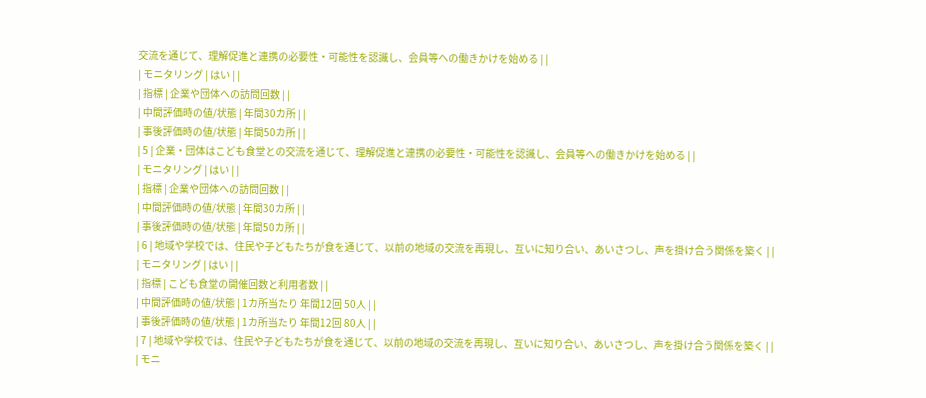交流を通じて、理解促進と連携の必要性・可能性を認識し、会員等への働きかけを始める | |
| モニタリング | はい | |
| 指標 | 企業や団体への訪問回数 | |
| 中間評価時の値/状態 | 年間30カ所 | |
| 事後評価時の値/状態 | 年間50カ所 | |
| 5 | 企業・団体はこども食堂との交流を通じて、理解促進と連携の必要性・可能性を認識し、会員等への働きかけを始める | |
| モニタリング | はい | |
| 指標 | 企業や団体への訪問回数 | |
| 中間評価時の値/状態 | 年間30カ所 | |
| 事後評価時の値/状態 | 年間50カ所 | |
| 6 | 地域や学校では、住民や子どもたちが食を通じて、以前の地域の交流を再現し、互いに知り合い、あいさつし、声を掛け合う関係を築く | |
| モニタリング | はい | |
| 指標 | こども食堂の開催回数と利用者数 | |
| 中間評価時の値/状態 | 1カ所当たり 年間12回 50人 | |
| 事後評価時の値/状態 | 1カ所当たり 年間12回 80人 | |
| 7 | 地域や学校では、住民や子どもたちが食を通じて、以前の地域の交流を再現し、互いに知り合い、あいさつし、声を掛け合う関係を築く | |
| モニ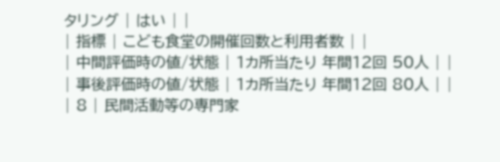タリング | はい | |
| 指標 | こども食堂の開催回数と利用者数 | |
| 中間評価時の値/状態 | 1カ所当たり 年間12回 50人 | |
| 事後評価時の値/状態 | 1カ所当たり 年間12回 80人 | |
| 8 | 民間活動等の専門家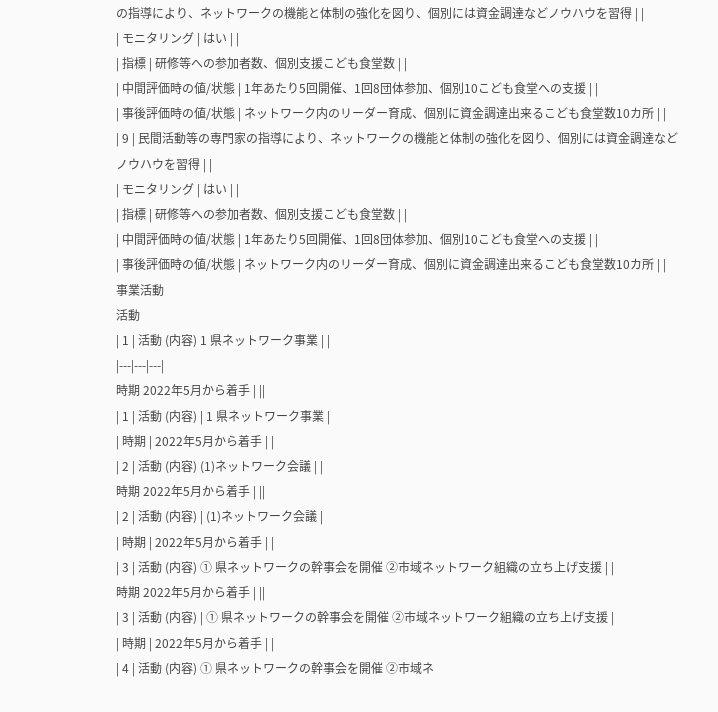の指導により、ネットワークの機能と体制の強化を図り、個別には資金調達などノウハウを習得 | |
| モニタリング | はい | |
| 指標 | 研修等への参加者数、個別支援こども食堂数 | |
| 中間評価時の値/状態 | 1年あたり5回開催、1回8団体参加、個別10こども食堂への支援 | |
| 事後評価時の値/状態 | ネットワーク内のリーダー育成、個別に資金調達出来るこども食堂数10カ所 | |
| 9 | 民間活動等の専門家の指導により、ネットワークの機能と体制の強化を図り、個別には資金調達などノウハウを習得 | |
| モニタリング | はい | |
| 指標 | 研修等への参加者数、個別支援こども食堂数 | |
| 中間評価時の値/状態 | 1年あたり5回開催、1回8団体参加、個別10こども食堂への支援 | |
| 事後評価時の値/状態 | ネットワーク内のリーダー育成、個別に資金調達出来るこども食堂数10カ所 | |
事業活動
活動
| 1 | 活動 (内容) 1 県ネットワーク事業 | |
|---|---|---|
時期 2022年5月から着手 | ||
| 1 | 活動 (内容) | 1 県ネットワーク事業 |
| 時期 | 2022年5月から着手 | |
| 2 | 活動 (内容) (1)ネットワーク会議 | |
時期 2022年5月から着手 | ||
| 2 | 活動 (内容) | (1)ネットワーク会議 |
| 時期 | 2022年5月から着手 | |
| 3 | 活動 (内容) ① 県ネットワークの幹事会を開催 ②市域ネットワーク組織の立ち上げ支援 | |
時期 2022年5月から着手 | ||
| 3 | 活動 (内容) | ① 県ネットワークの幹事会を開催 ②市域ネットワーク組織の立ち上げ支援 |
| 時期 | 2022年5月から着手 | |
| 4 | 活動 (内容) ① 県ネットワークの幹事会を開催 ②市域ネ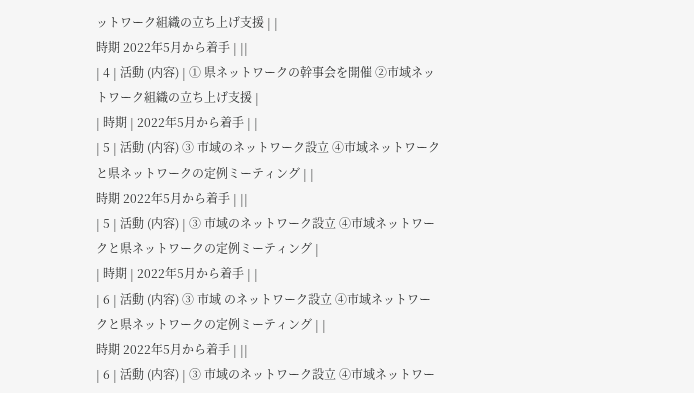ットワーク組織の立ち上げ支援 | |
時期 2022年5月から着手 | ||
| 4 | 活動 (内容) | ① 県ネットワークの幹事会を開催 ②市域ネットワーク組織の立ち上げ支援 |
| 時期 | 2022年5月から着手 | |
| 5 | 活動 (内容) ③ 市域のネットワーク設立 ④市域ネットワークと県ネットワークの定例ミーティング | |
時期 2022年5月から着手 | ||
| 5 | 活動 (内容) | ③ 市域のネットワーク設立 ④市域ネットワークと県ネットワークの定例ミーティング |
| 時期 | 2022年5月から着手 | |
| 6 | 活動 (内容) ③ 市域 のネットワーク設立 ④市域ネットワークと県ネットワークの定例ミーティング | |
時期 2022年5月から着手 | ||
| 6 | 活動 (内容) | ③ 市域のネットワーク設立 ④市域ネットワー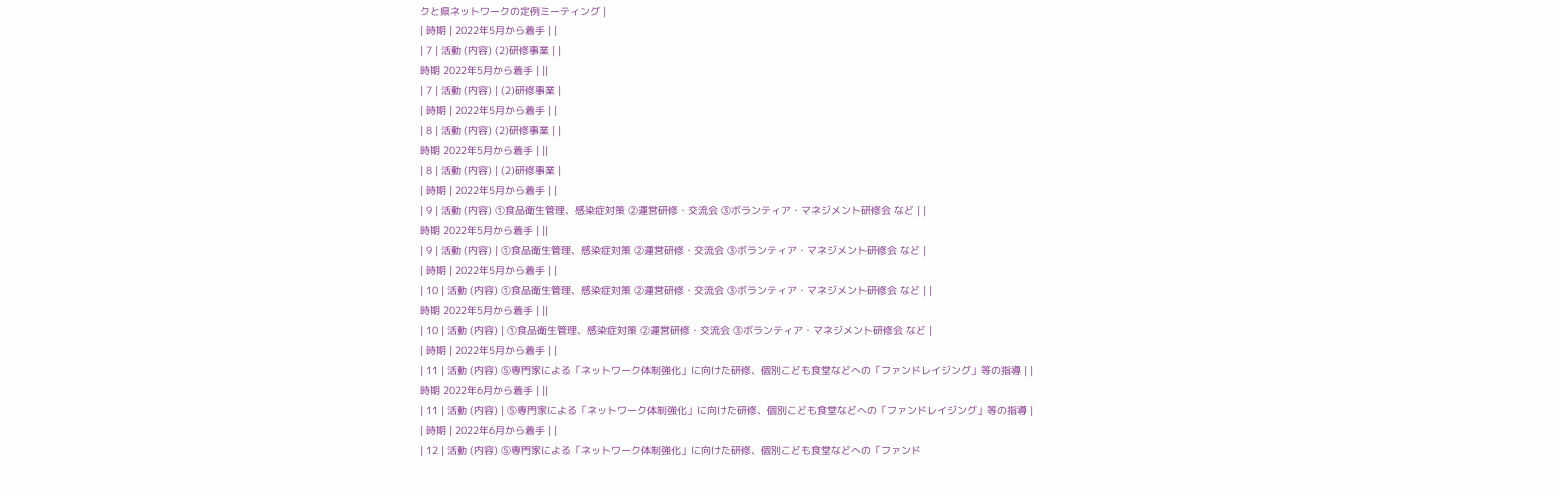クと県ネットワークの定例ミーティング |
| 時期 | 2022年5月から着手 | |
| 7 | 活動 (内容) (2)研修事業 | |
時期 2022年5月から着手 | ||
| 7 | 活動 (内容) | (2)研修事業 |
| 時期 | 2022年5月から着手 | |
| 8 | 活動 (内容) (2)研修事業 | |
時期 2022年5月から着手 | ||
| 8 | 活動 (内容) | (2)研修事業 |
| 時期 | 2022年5月から着手 | |
| 9 | 活動 (内容) ①食品衛生管理、感染症対策 ②運営研修・交流会 ③ボランティア・マネジメント研修会 など | |
時期 2022年5月から着手 | ||
| 9 | 活動 (内容) | ①食品衛生管理、感染症対策 ②運営研修・交流会 ③ボランティア・マネジメント研修会 など |
| 時期 | 2022年5月から着手 | |
| 10 | 活動 (内容) ①食品衛生管理、感染症対策 ②運営研修・交流会 ③ボランティア・マネジメント研修会 など | |
時期 2022年5月から着手 | ||
| 10 | 活動 (内容) | ①食品衛生管理、感染症対策 ②運営研修・交流会 ③ボランティア・マネジメント研修会 など |
| 時期 | 2022年5月から着手 | |
| 11 | 活動 (内容) ⑤専門家による「ネットワーク体制強化」に向けた研修、個別こども食堂などへの「ファンドレイジング」等の指導 | |
時期 2022年6月から着手 | ||
| 11 | 活動 (内容) | ⑤専門家による「ネットワーク体制強化」に向けた研修、個別こども食堂などへの「ファンドレイジング」等の指導 |
| 時期 | 2022年6月から着手 | |
| 12 | 活動 (内容) ⑤専門家による「ネットワーク体制強化」に向けた研修、個別こども食堂などへの「ファンド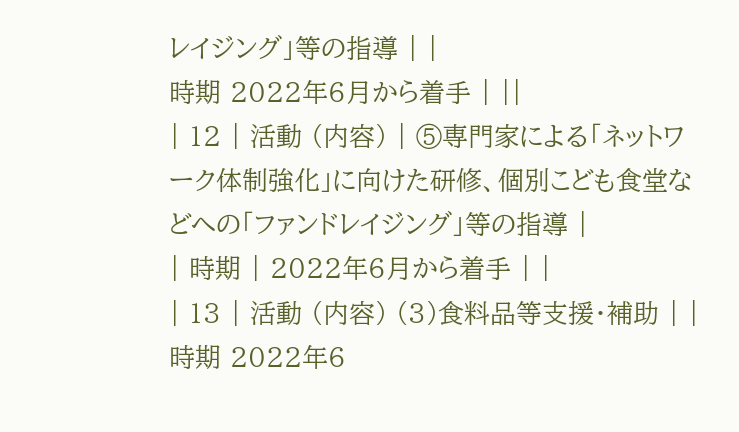レイジング」等の指導 | |
時期 2022年6月から着手 | ||
| 12 | 活動 (内容) | ⑤専門家による「ネットワーク体制強化」に向けた研修、個別こども食堂などへの「ファンドレイジング」等の指導 |
| 時期 | 2022年6月から着手 | |
| 13 | 活動 (内容) (3)食料品等支援・補助 | |
時期 2022年6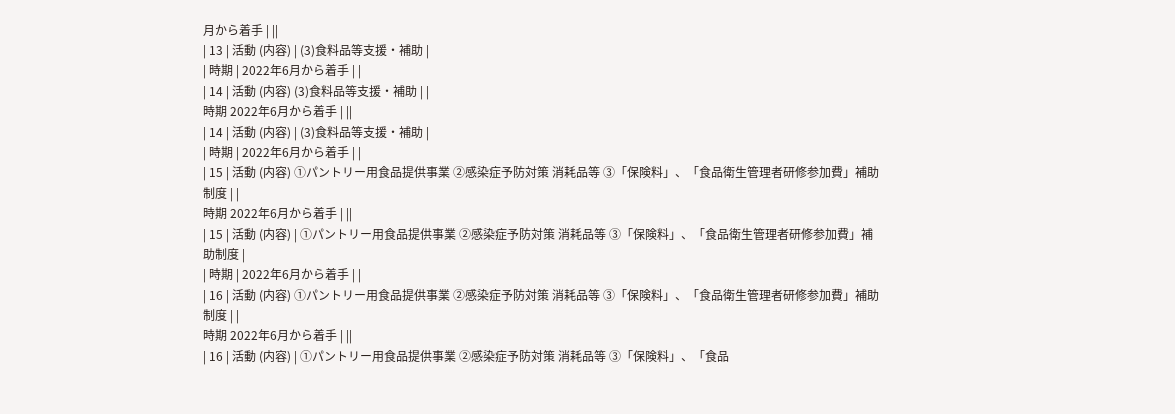月から着手 | ||
| 13 | 活動 (内容) | (3)食料品等支援・補助 |
| 時期 | 2022年6月から着手 | |
| 14 | 活動 (内容) (3)食料品等支援・補助 | |
時期 2022年6月から着手 | ||
| 14 | 活動 (内容) | (3)食料品等支援・補助 |
| 時期 | 2022年6月から着手 | |
| 15 | 活動 (内容) ①パントリー用食品提供事業 ②感染症予防対策 消耗品等 ③「保険料」、「食品衛生管理者研修参加費」補助制度 | |
時期 2022年6月から着手 | ||
| 15 | 活動 (内容) | ①パントリー用食品提供事業 ②感染症予防対策 消耗品等 ③「保険料」、「食品衛生管理者研修参加費」補助制度 |
| 時期 | 2022年6月から着手 | |
| 16 | 活動 (内容) ①パントリー用食品提供事業 ②感染症予防対策 消耗品等 ③「保険料」、「食品衛生管理者研修参加費」補助制度 | |
時期 2022年6月から着手 | ||
| 16 | 活動 (内容) | ①パントリー用食品提供事業 ②感染症予防対策 消耗品等 ③「保険料」、「食品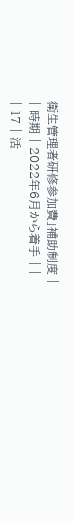衛生管理者研修参加費」補助制度 |
| 時期 | 2022年6月から着手 | |
| 17 | 活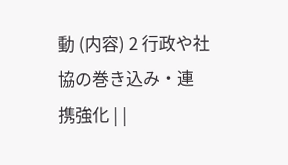動 (内容) 2 行政や社協の巻き込み・連携強化 | |